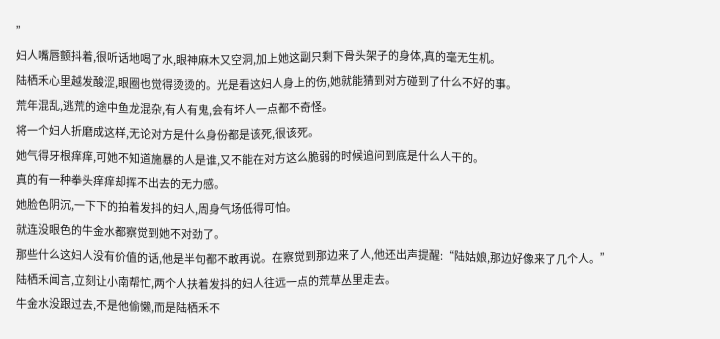”
妇人嘴唇颤抖着,很听话地喝了水,眼神麻木又空洞,加上她这副只剩下骨头架子的身体,真的毫无生机。
陆栖禾心里越发酸涩,眼圈也觉得烫烫的。光是看这妇人身上的伤,她就能猜到对方碰到了什么不好的事。
荒年混乱,逃荒的途中鱼龙混杂,有人有鬼,会有坏人一点都不奇怪。
将一个妇人折磨成这样,无论对方是什么身份都是该死,很该死。
她气得牙根痒痒,可她不知道施暴的人是谁,又不能在对方这么脆弱的时候追问到底是什么人干的。
真的有一种拳头痒痒却挥不出去的无力感。
她脸色阴沉,一下下的拍着发抖的妇人,周身气场低得可怕。
就连没眼色的牛金水都察觉到她不对劲了。
那些什么这妇人没有价值的话,他是半句都不敢再说。在察觉到那边来了人,他还出声提醒:“陆姑娘,那边好像来了几个人。”
陆栖禾闻言,立刻让小南帮忙,两个人扶着发抖的妇人往远一点的荒草丛里走去。
牛金水没跟过去,不是他偷懒,而是陆栖禾不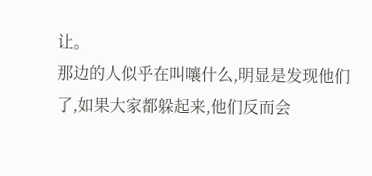让。
那边的人似乎在叫嚷什么,明显是发现他们了,如果大家都躲起来,他们反而会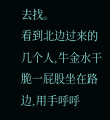去找。
看到北边过来的几个人,牛金水干脆一屁股坐在路边,用手呼呼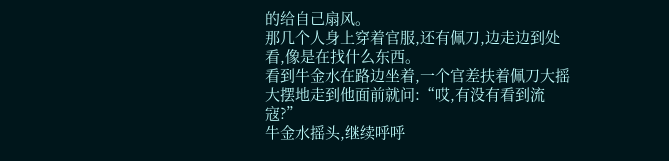的给自己扇风。
那几个人身上穿着官服,还有佩刀,边走边到处看,像是在找什么东西。
看到牛金水在路边坐着,一个官差扶着佩刀大摇大摆地走到他面前就问:“哎,有没有看到流寇?”
牛金水摇头,继续呼呼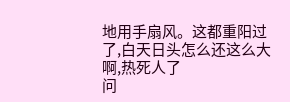地用手扇风。这都重阳过了,白天日头怎么还这么大啊,热死人了
问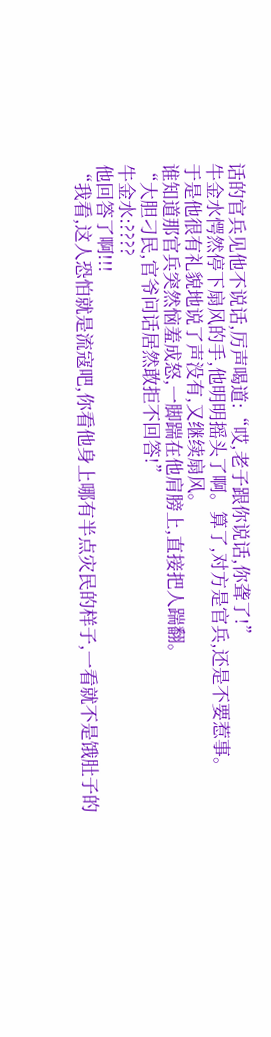话的官兵见他不说话,厉声喝道:“哎,老子跟你说话,你聋了!”
牛金水愕然停下扇风的手,他明明摇头了啊。算了,对方是官兵,还是不要惹事。
于是他很有礼貌地说了声没有,又继续扇风。
谁知道那官兵突然恼羞成怒,一脚踹在他肩膀上,直接把人踹翻。
“大胆刁民,官爷问话居然敢拒不回答!”
牛金水:????
他回答了啊!!!
“我看,这人恐怕就是流寇吧,你看他身上哪有半点灾民的样子,一看就不是饿肚子的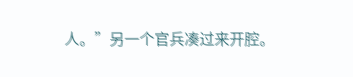人。”另一个官兵凑过来开腔。